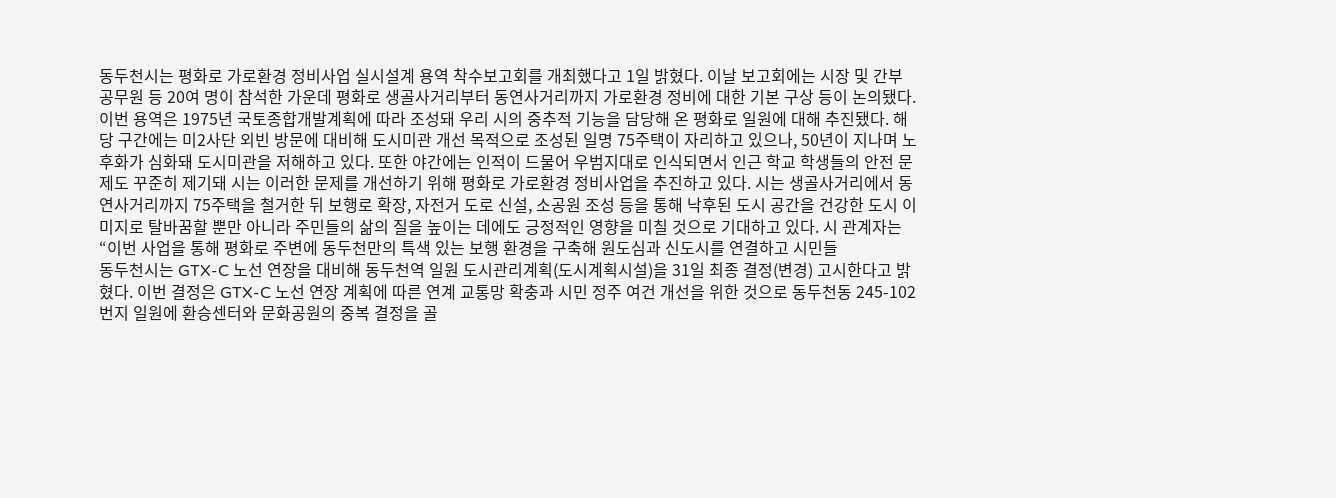동두천시는 평화로 가로환경 정비사업 실시설계 용역 착수보고회를 개최했다고 1일 밝혔다. 이날 보고회에는 시장 및 간부 공무원 등 20여 명이 참석한 가운데 평화로 생골사거리부터 동연사거리까지 가로환경 정비에 대한 기본 구상 등이 논의됐다. 이번 용역은 1975년 국토종합개발계획에 따라 조성돼 우리 시의 중추적 기능을 담당해 온 평화로 일원에 대해 추진됐다. 해당 구간에는 미2사단 외빈 방문에 대비해 도시미관 개선 목적으로 조성된 일명 75주택이 자리하고 있으나, 50년이 지나며 노후화가 심화돼 도시미관을 저해하고 있다. 또한 야간에는 인적이 드물어 우범지대로 인식되면서 인근 학교 학생들의 안전 문제도 꾸준히 제기돼 시는 이러한 문제를 개선하기 위해 평화로 가로환경 정비사업을 추진하고 있다. 시는 생골사거리에서 동연사거리까지 75주택을 철거한 뒤 보행로 확장, 자전거 도로 신설, 소공원 조성 등을 통해 낙후된 도시 공간을 건강한 도시 이미지로 탈바꿈할 뿐만 아니라 주민들의 삶의 질을 높이는 데에도 긍정적인 영향을 미칠 것으로 기대하고 있다. 시 관계자는 “이번 사업을 통해 평화로 주변에 동두천만의 특색 있는 보행 환경을 구축해 원도심과 신도시를 연결하고 시민들
동두천시는 GTX-C 노선 연장을 대비해 동두천역 일원 도시관리계획(도시계획시설)을 31일 최종 결정(변경) 고시한다고 밝혔다. 이번 결정은 GTX-C 노선 연장 계획에 따른 연계 교통망 확충과 시민 정주 여건 개선을 위한 것으로 동두천동 245-102번지 일원에 환승센터와 문화공원의 중복 결정을 골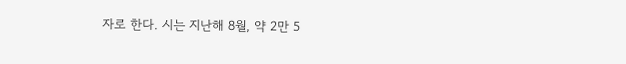자로 한다. 시는 지난해 8월, 약 2만 5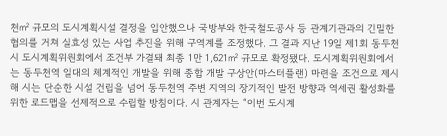천㎡ 규모의 도시계획시설 결정을 입안했으나 국방부와 한국철도공사 등 관계기관과의 긴밀한 협의를 거쳐 실효성 있는 사업 추진을 위해 구역계를 조정했다. 그 결과 지난 19일 제1회 동두천시 도시계획위원회에서 조건부 가결돼 최종 1만 1,621㎡ 규모로 확정됐다. 도시계획위원회에서는 동두천역 일대의 체계적인 개발을 위해 종합 개발 구상안(마스터플랜) 마련을 조건으로 제시해 시는 단순한 시설 건립을 넘어 동두천역 주변 지역의 장기적인 발전 방향과 역세권 활성화를 위한 로드맵을 선제적으로 수립할 방침이다. 시 관계자는 “이번 도시계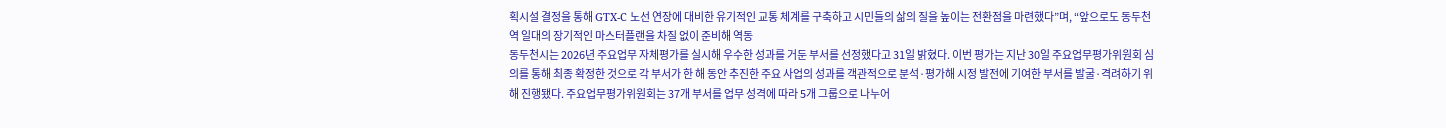획시설 결정을 통해 GTX-C 노선 연장에 대비한 유기적인 교통 체계를 구축하고 시민들의 삶의 질을 높이는 전환점을 마련했다”며, “앞으로도 동두천역 일대의 장기적인 마스터플랜을 차질 없이 준비해 역동
동두천시는 2026년 주요업무 자체평가를 실시해 우수한 성과를 거둔 부서를 선정했다고 31일 밝혔다. 이번 평가는 지난 30일 주요업무평가위원회 심의를 통해 최종 확정한 것으로 각 부서가 한 해 동안 추진한 주요 사업의 성과를 객관적으로 분석·평가해 시정 발전에 기여한 부서를 발굴·격려하기 위해 진행됐다. 주요업무평가위원회는 37개 부서를 업무 성격에 따라 5개 그룹으로 나누어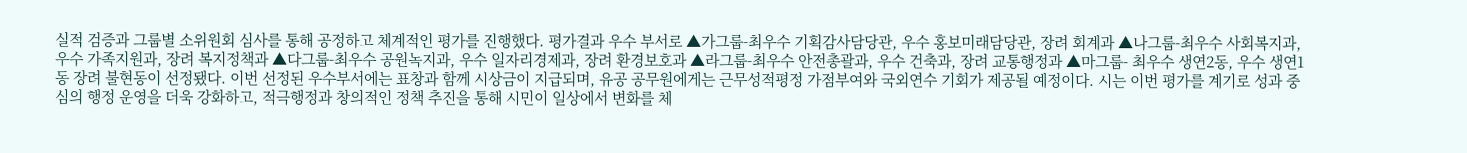실적 검증과 그룹별 소위원회 심사를 통해 공정하고 체계적인 평가를 진행했다. 평가결과 우수 부서로 ▲가그룹-최우수 기획감사담당관, 우수 홍보미래담당관, 장려 회계과 ▲나그룹-최우수 사회복지과, 우수 가족지원과, 장려 복지정책과 ▲다그룹-최우수 공원녹지과, 우수 일자리경제과, 장려 환경보호과 ▲라그룹-최우수 안전총괄과, 우수 건축과, 장려 교통행정과 ▲마그룹- 최우수 생연2동, 우수 생연1동 장려 불현동이 선정됐다. 이번 선정된 우수부서에는 표창과 함께 시상금이 지급되며, 유공 공무원에게는 근무성적평정 가점부여와 국외연수 기회가 제공될 예정이다. 시는 이번 평가를 계기로 성과 중심의 행정 운영을 더욱 강화하고, 적극행정과 창의적인 정책 추진을 통해 시민이 일상에서 변화를 체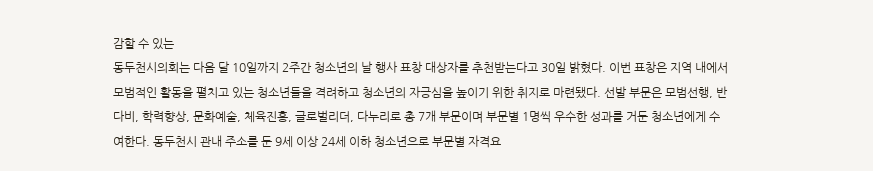감할 수 있는
동두천시의회는 다음 달 10일까지 2주간 청소년의 날 행사 표창 대상자를 추천받는다고 30일 밝혔다. 이번 표창은 지역 내에서 모범적인 활동을 펼치고 있는 청소년들을 격려하고 청소년의 자긍심을 높이기 위한 취지로 마련됐다. 선발 부문은 모범선행, 반다비, 학력향상, 문화예술, 체육진흥, 글로벌리더, 다누리로 총 7개 부문이며 부문별 1명씩 우수한 성과를 거둔 청소년에게 수여한다. 동두천시 관내 주소를 둔 9세 이상 24세 이하 청소년으로 부문별 자격요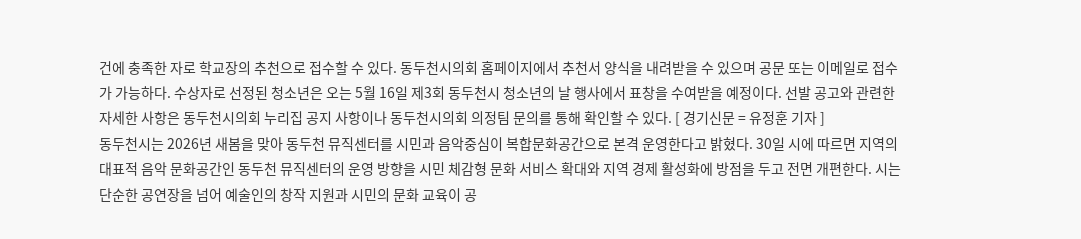건에 충족한 자로 학교장의 추천으로 접수할 수 있다. 동두천시의회 홈페이지에서 추천서 양식을 내려받을 수 있으며 공문 또는 이메일로 접수가 가능하다. 수상자로 선정된 청소년은 오는 5월 16일 제3회 동두천시 청소년의 날 행사에서 표창을 수여받을 예정이다. 선발 공고와 관련한 자세한 사항은 동두천시의회 누리집 공지 사항이나 동두천시의회 의정팀 문의를 통해 확인할 수 있다. [ 경기신문 = 유정훈 기자 ]
동두천시는 2026년 새봄을 맞아 동두천 뮤직센터를 시민과 음악중심이 복합문화공간으로 본격 운영한다고 밝혔다. 30일 시에 따르면 지역의 대표적 음악 문화공간인 동두천 뮤직센터의 운영 방향을 시민 체감형 문화 서비스 확대와 지역 경제 활성화에 방점을 두고 전면 개편한다. 시는 단순한 공연장을 넘어 예술인의 창작 지원과 시민의 문화 교육이 공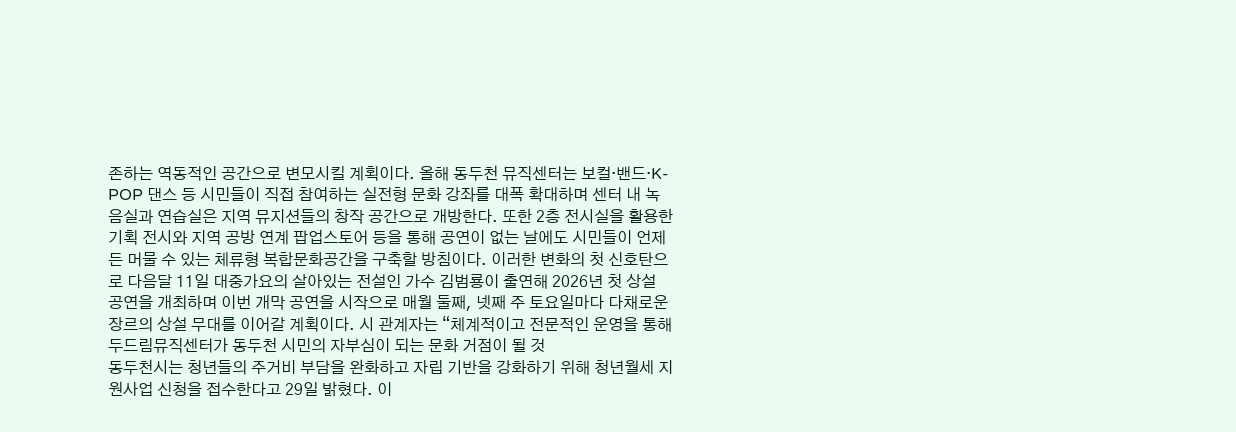존하는 역동적인 공간으로 변모시킬 계획이다. 올해 동두천 뮤직센터는 보컬·밴드·K-POP 댄스 등 시민들이 직접 참여하는 실전형 문화 강좌를 대폭 확대하며 센터 내 녹음실과 연습실은 지역 뮤지션들의 창작 공간으로 개방한다. 또한 2층 전시실을 활용한 기획 전시와 지역 공방 연계 팝업스토어 등을 통해 공연이 없는 날에도 시민들이 언제든 머물 수 있는 체류형 복합문화공간을 구축할 방침이다. 이러한 변화의 첫 신호탄으로 다음달 11일 대중가요의 살아있는 전설인 가수 김범룡이 출연해 2026년 첫 상설 공연을 개최하며 이번 개막 공연을 시작으로 매월 둘째, 넷째 주 토요일마다 다채로운 장르의 상설 무대를 이어갈 계획이다. 시 관계자는 “체계적이고 전문적인 운영을 통해 두드림뮤직센터가 동두천 시민의 자부심이 되는 문화 거점이 될 것
동두천시는 청년들의 주거비 부담을 완화하고 자립 기반을 강화하기 위해 청년월세 지원사업 신청을 접수한다고 29일 밝혔다. 이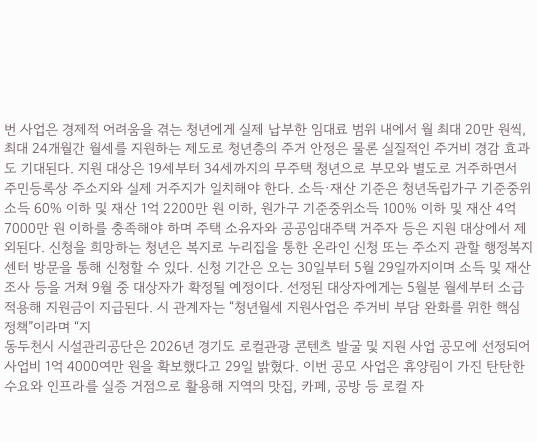번 사업은 경제적 어려움을 겪는 청년에게 실제 납부한 임대료 범위 내에서 월 최대 20만 원씩, 최대 24개월간 월세를 지원하는 제도로 청년층의 주거 안정은 물론 실질적인 주거비 경감 효과도 기대된다. 지원 대상은 19세부터 34세까지의 무주택 청년으로 부모와 별도로 거주하면서 주민등록상 주소지와 실제 거주지가 일치해야 한다. 소득·재산 기준은 청년독립가구 기준중위소득 60% 이하 및 재산 1억 2200만 원 이하, 원가구 기준중위소득 100% 이하 및 재산 4억 7000만 원 이하를 충족해야 하며 주택 소유자와 공공임대주택 거주자 등은 지원 대상에서 제외된다. 신청을 희망하는 청년은 복지로 누리집을 통한 온라인 신청 또는 주소지 관할 행정복지센터 방문을 통해 신청할 수 있다. 신청 기간은 오는 30일부터 5월 29일까지이며 소득 및 재산 조사 등을 거쳐 9월 중 대상자가 확정될 예정이다. 선정된 대상자에게는 5월분 월세부터 소급 적용해 지원금이 지급된다. 시 관계자는 “청년월세 지원사업은 주거비 부담 완화를 위한 핵심 정책”이라며 “지
동두천시 시설관리공단은 2026년 경기도 로컬관광 콘텐츠 발굴 및 지원 사업 공모에 선정되어 사업비 1억 4000여만 원을 확보했다고 29일 밝혔다. 이번 공모 사업은 휴양림이 가진 탄탄한 수요와 인프라를 실증 거점으로 활용해 지역의 맛집, 카페, 공방 등 로컬 자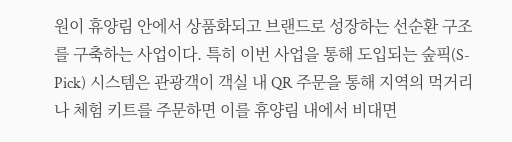원이 휴양림 안에서 상품화되고 브랜드로 성장하는 선순환 구조를 구축하는 사업이다. 특히 이번 사업을 통해 도입되는 숲픽(S-Pick) 시스템은 관광객이 객실 내 QR 주문을 통해 지역의 먹거리나 체험 키트를 주문하면 이를 휴양림 내에서 비대면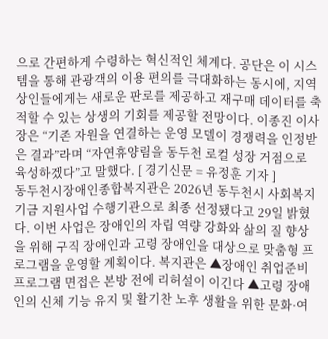으로 간편하게 수령하는 혁신적인 체계다. 공단은 이 시스템을 통해 관광객의 이용 편의를 극대화하는 동시에, 지역 상인들에게는 새로운 판로를 제공하고 재구매 데이터를 축적할 수 있는 상생의 기회를 제공할 전망이다. 이종진 이사장은 “기존 자원을 연결하는 운영 모델이 경쟁력을 인정받은 결과”라며 “자연휴양림을 동두천 로컬 성장 거점으로 육성하겠다”고 말했다. [ 경기신문 = 유정훈 기자 ]
동두천시장애인종합복지관은 2026년 동두천시 사회복지기금 지원사업 수행기관으로 최종 선정됐다고 29일 밝혔다. 이번 사업은 장애인의 자립 역량 강화와 삶의 질 향상을 위해 구직 장애인과 고령 장애인을 대상으로 맞춤형 프로그램을 운영할 계획이다. 복지관은 ▲장애인 취업준비 프로그램 면접은 본방 전에 리허설이 이긴다 ▲고령 장애인의 신체 기능 유지 및 활기찬 노후 생활을 위한 문화·여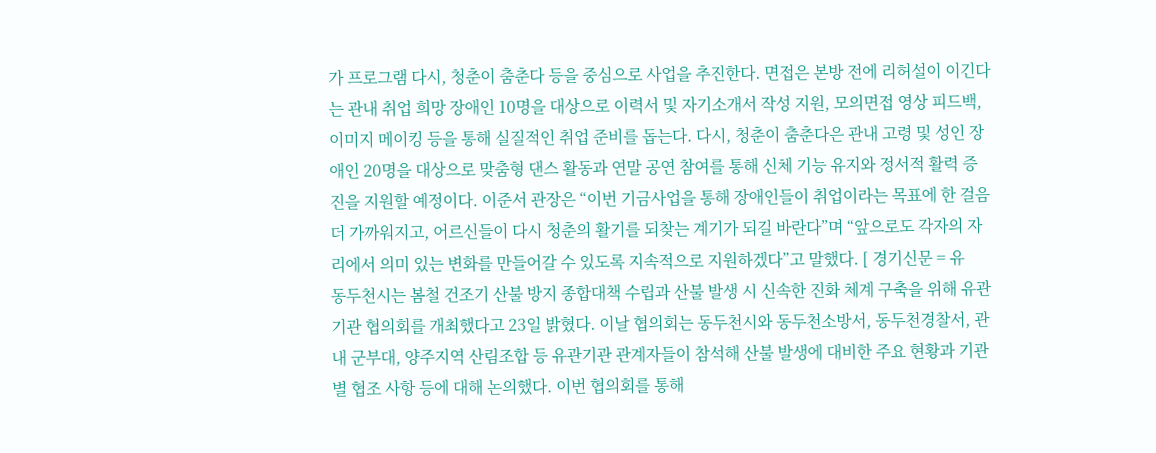가 프로그램 다시, 청춘이 춤춘다 등을 중심으로 사업을 추진한다. 면접은 본방 전에 리허설이 이긴다는 관내 취업 희망 장애인 10명을 대상으로 이력서 및 자기소개서 작성 지원, 모의면접 영상 피드백, 이미지 메이킹 등을 통해 실질적인 취업 준비를 돕는다. 다시, 청춘이 춤춘다은 관내 고령 및 성인 장애인 20명을 대상으로 맞춤형 댄스 활동과 연말 공연 참여를 통해 신체 기능 유지와 정서적 활력 증진을 지원할 예정이다. 이준서 관장은 “이번 기금사업을 통해 장애인들이 취업이라는 목표에 한 걸음 더 가까워지고, 어르신들이 다시 청춘의 활기를 되찾는 계기가 되길 바란다”며 “앞으로도 각자의 자리에서 의미 있는 변화를 만들어갈 수 있도록 지속적으로 지원하겠다”고 말했다. [ 경기신문 = 유
동두천시는 봄철 건조기 산불 방지 종합대책 수립과 산불 발생 시 신속한 진화 체계 구축을 위해 유관기관 협의회를 개최했다고 23일 밝혔다. 이날 협의회는 동두천시와 동두천소방서, 동두천경찰서, 관내 군부대, 양주지역 산림조합 등 유관기관 관계자들이 참석해 산불 발생에 대비한 주요 현황과 기관별 협조 사항 등에 대해 논의했다. 이번 협의회를 통해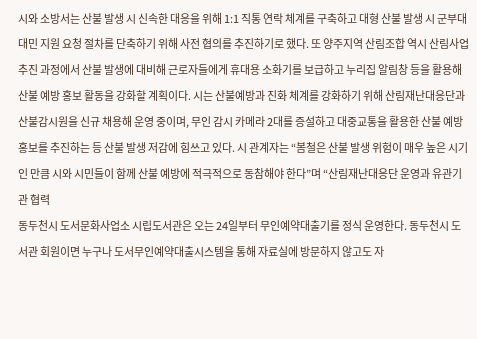시와 소방서는 산불 발생 시 신속한 대응을 위해 1:1 직통 연락 체계를 구축하고 대형 산불 발생 시 군부대 대민 지원 요청 절차를 단축하기 위해 사전 협의를 추진하기로 했다. 또 양주지역 산림조합 역시 산림사업 추진 과정에서 산불 발생에 대비해 근로자들에게 휴대용 소화기를 보급하고 누리집 알림창 등을 활용해 산불 예방 홍보 활동을 강화할 계획이다. 시는 산불예방과 진화 체계를 강화하기 위해 산림재난대응단과 산불감시원을 신규 채용해 운영 중이며, 무인 감시 카메라 2대를 증설하고 대중교통을 활용한 산불 예방 홍보를 추진하는 등 산불 발생 저감에 힘쓰고 있다. 시 관계자는 “봄철은 산불 발생 위험이 매우 높은 시기인 만큼 시와 시민들이 함께 산불 예방에 적극적으로 동참해야 한다”며 “산림재난대응단 운영과 유관기관 협력
동두천시 도서문화사업소 시립도서관은 오는 24일부터 무인예약대출기를 정식 운영한다. 동두천시 도서관 회원이면 누구나 도서무인예약대출시스템을 통해 자료실에 방문하지 않고도 자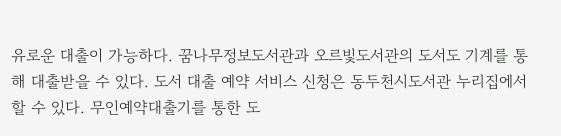유로운 대출이 가능하다. 꿈나무정보도서관과 오르빛도서관의 도서도 기계를 통해 대출받을 수 있다. 도서 대출 예약 서비스 신청은 동두천시도서관 누리집에서 할 수 있다. 무인예약대출기를 통한 도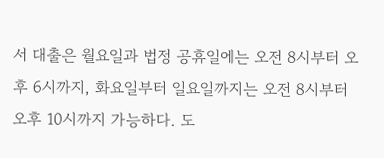서 대출은 월요일과 법정 공휴일에는 오전 8시부터 오후 6시까지, 화요일부터 일요일까지는 오전 8시부터 오후 10시까지 가능하다. 도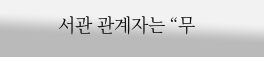서관 관계자는 “무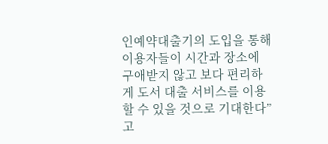인예약대출기의 도입을 통해 이용자들이 시간과 장소에 구애받지 않고 보다 편리하게 도서 대출 서비스를 이용할 수 있을 것으로 기대한다”고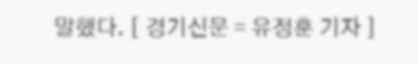말했다. [ 경기신문 = 유정훈 기자 ]